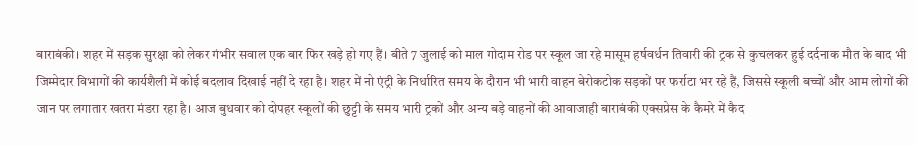बाराबंकी। शहर में सड़क सुरक्षा को लेकर गंभीर सवाल एक बार फिर खड़े हो गए हैं। बीते 7 जुलाई को माल गोदाम रोड पर स्कूल जा रहे मासूम हर्षवर्धन तिवारी की ट्रक से कुचलकर हुई दर्दनाक मौत के बाद भी जिम्मेदार विभागों की कार्यशैली में कोई बदलाव दिखाई नहीं दे रहा है। शहर में नो एंट्री के निर्धारित समय के दौरान भी भारी वाहन बेरोकटोक सड़कों पर फर्राटा भर रहे हैं, जिससे स्कूली बच्चों और आम लोगों की जान पर लगातार खतरा मंडरा रहा है। आज बुधवार को दोपहर स्कूलों की छुट्टी के समय भारी ट्रकों और अन्य बड़े वाहनों की आवाजाही बाराबंकी एक्सप्रेस के कैमरे में कैद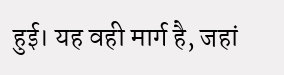हुई। यह वही मार्ग है, जहां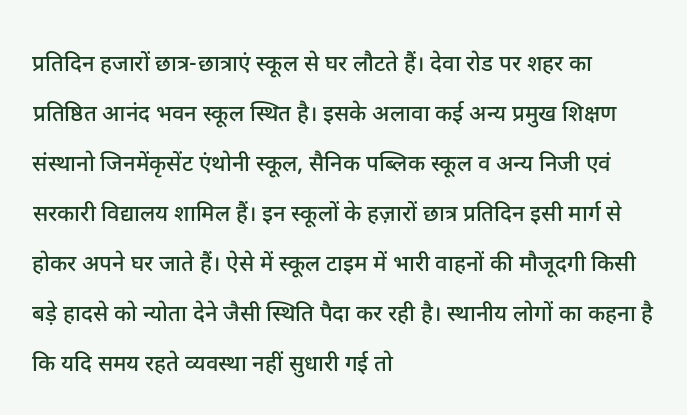प्रतिदिन हजारों छात्र-छात्राएं स्कूल से घर लौटते हैं। देवा रोड पर शहर का प्रतिष्ठित आनंद भवन स्कूल स्थित है। इसके अलावा कई अन्य प्रमुख शिक्षण संस्थानो जिनमेंकृसेंट एंथोनी स्कूल, सैनिक पब्लिक स्कूल व अन्य निजी एवं सरकारी विद्यालय शामिल हैं। इन स्कूलों के हज़ारों छात्र प्रतिदिन इसी मार्ग से होकर अपने घर जाते हैं। ऐसे में स्कूल टाइम में भारी वाहनों की मौजूदगी किसी बड़े हादसे को न्योता देने जैसी स्थिति पैदा कर रही है। स्थानीय लोगों का कहना है कि यदि समय रहते व्यवस्था नहीं सुधारी गई तो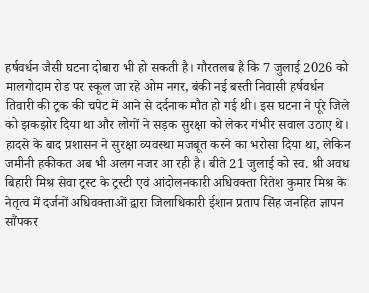हर्षवर्धन जैसी घटना दोबारा भी हो सकती है। गौरतलब है कि 7 जुलाई 2026 को मालगोदाम रोड पर स्कूल जा रहे ओम नगर, बंकी नई बस्ती निवासी हर्षवर्धन तिवारी की ट्रक की चपेट में आने से दर्दनाक मौत हो गई थी। इस घटना ने पूरे जिले को झकझोर दिया था और लोगों ने सड़क सुरक्षा को लेकर गंभीर सवाल उठाए थे। हादसे के बाद प्रशासन ने सुरक्षा व्यवस्था मजबूत करने का भरोसा दिया था, लेकिन जमीनी हकीकत अब भी अलग नजर आ रही है। बीते 21 जुलाई को स्व. श्री अवध बिहारी मिश्र सेवा ट्रस्ट के ट्रस्टी एवं आंदोलनकारी अधिवक्ता रितेश कुमार मिश्र के नेतृत्व में दर्जनों अधिवक्ताओं द्वारा जिलाधिकारी ईशान प्रताप सिंह जनहित ज्ञापन सौंपकर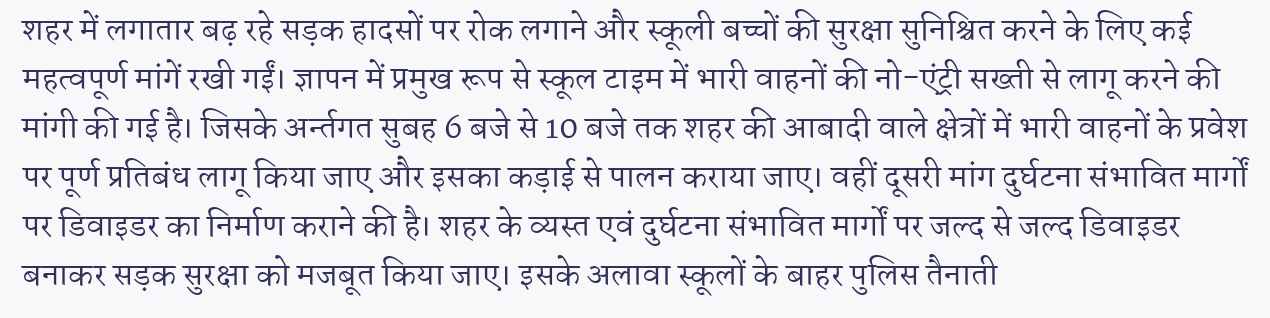शहर में लगातार बढ़ रहे सड़क हादसों पर रोक लगाने और स्कूली बच्चों की सुरक्षा सुनिश्चित करने के लिए कई महत्वपूर्ण मांगें रखी गईं। ज्ञापन में प्रमुख रूप से स्कूल टाइम में भारी वाहनों की नो-एंट्री सख्ती से लागू करने की मांगी की गई है। जिसके अर्न्तगत सुबह 6 बजे से 10 बजे तक शहर की आबादी वाले क्षेत्रों में भारी वाहनों के प्रवेश पर पूर्ण प्रतिबंध लागू किया जाए और इसका कड़ाई से पालन कराया जाए। वहीं दूसरी मांग दुर्घटना संभावित मार्गों पर डिवाइडर का निर्माण कराने की है। शहर के व्यस्त एवं दुर्घटना संभावित मार्गों पर जल्द से जल्द डिवाइडर बनाकर सड़क सुरक्षा को मजबूत किया जाए। इसके अलावा स्कूलों के बाहर पुलिस तैनाती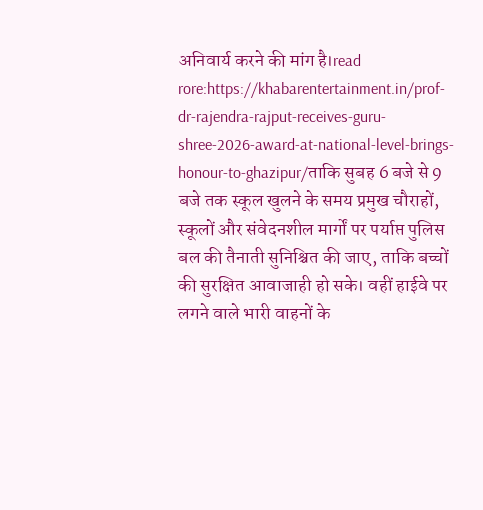अनिवार्य करने की मांग है।read rore:https://khabarentertainment.in/prof-dr-rajendra-rajput-receives-guru-shree-2026-award-at-national-level-brings-honour-to-ghazipur/ताकि सुबह 6 बजे से 9 बजे तक स्कूल खुलने के समय प्रमुख चौराहों, स्कूलों और संवेदनशील मार्गों पर पर्याप्त पुलिस बल की तैनाती सुनिश्चित की जाए, ताकि बच्चों की सुरक्षित आवाजाही हो सके। वहीं हाईवे पर लगने वाले भारी वाहनों के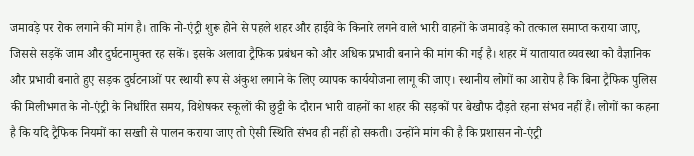जमावड़े पर रोक लगाने की मांग है। ताकि नो-एंट्री शुरू होने से पहले शहर और हाईवे के किनारे लगने वाले भारी वाहनों के जमावड़े को तत्काल समाप्त कराया जाए, जिससे सड़कें जाम और दुर्घटनामुक्त रह सकें। इसके अलावा ट्रैफिक प्रबंधन को और अधिक प्रभावी बनाने की मांग की गई है। शहर में यातायात व्यवस्था को वैज्ञानिक और प्रभावी बनाते हुए सड़क दुर्घटनाओं पर स्थायी रूप से अंकुश लगाने के लिए व्यापक कार्ययोजना लागू की जाए। स्थानीय लोगों का आरोप है कि बिना ट्रैफिक पुलिस की मिलीभगत के नो-एंट्री के निर्धारित समय, विशेषकर स्कूलों की छुट्टी के दौरान भारी वाहनों का शहर की सड़कों पर बेखौफ दौड़ते रहना संभव नहीं हैं। लोगों का कहना है कि यदि ट्रैफिक नियमों का सख्ती से पालन कराया जाए तो ऐसी स्थिति संभव ही नहीं हो सकती। उन्होंने मांग की है कि प्रशासन नो-एंट्री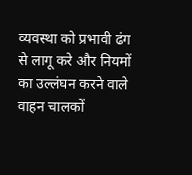व्यवस्था को प्रभावी ढंग से लागू करे और नियमों का उल्लंघन करने वाले वाहन चालकों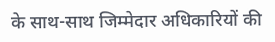के साथ-साथ जिम्मेदार अधिकारियों की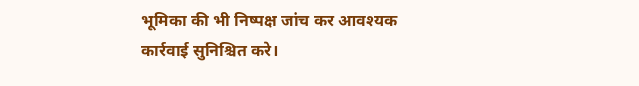भूमिका की भी निष्पक्ष जांच कर आवश्यक कार्रवाई सुनिश्चित करे।